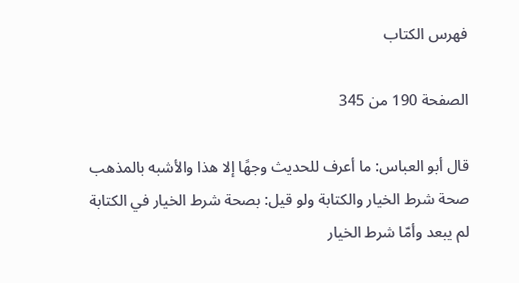فهرس الكتاب

الصفحة 190 من 345

قال أبو العباس: ما أعرف للحديث وجهًا إلا هذا والأشبه بالمذهب صحة شرط الخيار والكتابة ولو قيل: بصحة شرط الخيار في الكتابة لم يبعد وأمّا شرط الخيار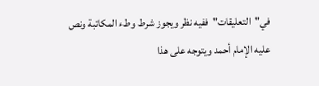في"التعليقات"ففيه نظر ويجوز شرط وطء المكاتبة ونص عليه الإمام أحمد ويتوجه على هذا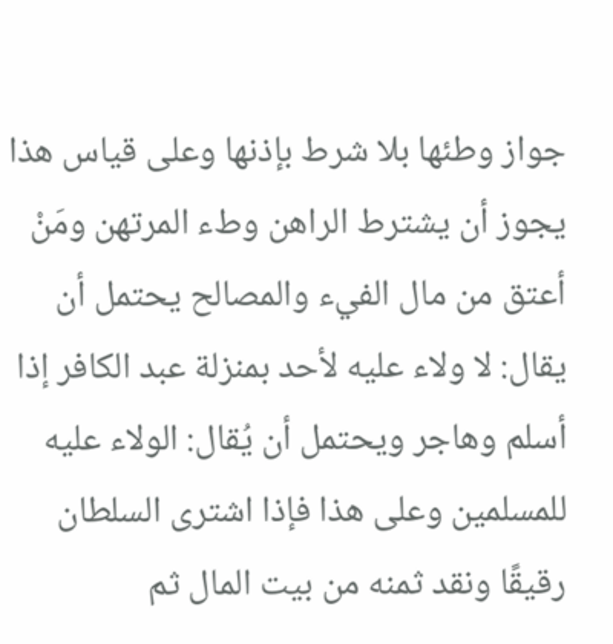جواز وطئها بلا شرط بإذنها وعلى قياس هذا يجوز أن يشترط الراهن وطء المرتهن ومَنْ أعتق من مال الفيء والمصالح يحتمل أن يقال: لا ولاء عليه لأحد بمنزلة عبد الكافر إذا أسلم وهاجر ويحتمل أن يُقال: الولاء عليه للمسلمين وعلى هذا فإذا اشترى السلطان رقيقًا ونقد ثمنه من بيت المال ثم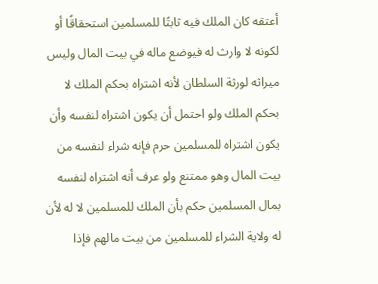أعتقه كان الملك فيه ثابتًا للمسلمين استحقاقًا أو لكونه لا وارث له فيوضع ماله في بيت المال وليس ميراثه لورثة السلطان لأنه اشتراه بحكم الملك لا بحكم الملك ولو احتمل أن يكون اشتراه لنفسه وأن يكون اشتراه للمسلمين حرم فإنه شراء لنفسه من بيت المال وهو ممتنع ولو عرف أنه اشتراه لنفسه بمال المسلمين حكم بأن الملك للمسلمين لا له لأن له ولاية الشراء للمسلمين من بيت مالهم فإذا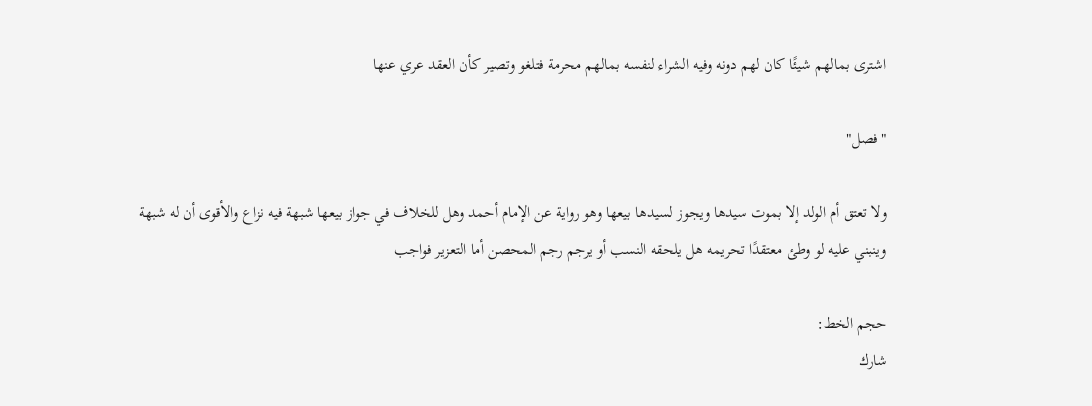اشترى بمالهم شيئًا كان لهم دونه وفيه الشراء لنفسه بمالهم محرمة فتلغو وتصير كأن العقد عري عنها

"فصل"

ولا تعتق أم الولد إلا بموت سيدها ويجوز لسيدها بيعها وهو رواية عن الإمام أحمد وهل للخلاف في جواز بيعها شبهة فيه نزاع والأقوى أن له شبهة وينبني عليه لو وطئ معتقدًا تحريمه هل يلحقه النسب أو يرجم رجم المحصن أما التعزير فواجب

حجم الخط:
شارك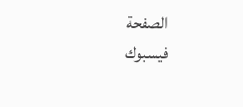الصفحة
فيسبوك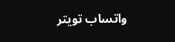واتساب تويتر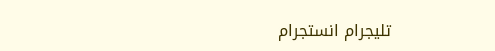تليجرام انستجرام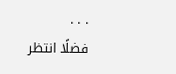. . .
فضلًا انتظر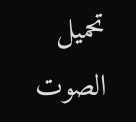تحميل الصوت